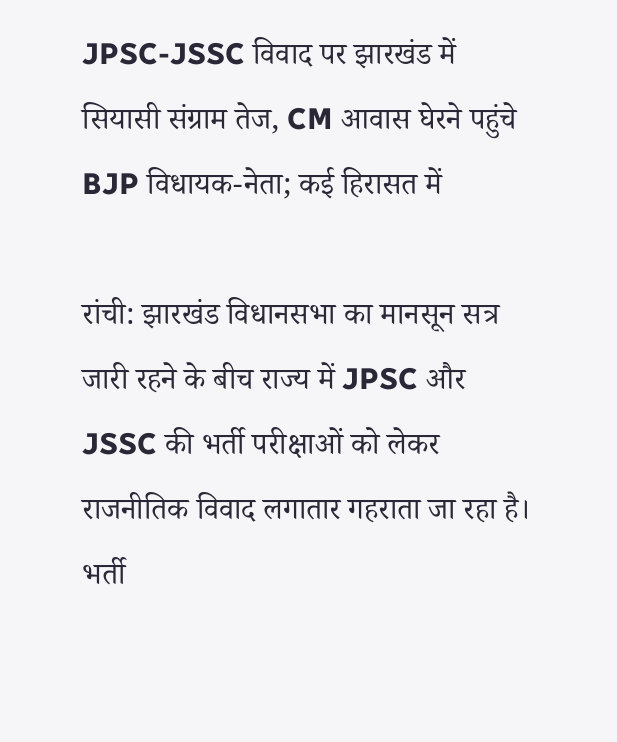JPSC-JSSC विवाद पर झारखंड में सियासी संग्राम तेज, CM आवास घेरने पहुंचे BJP विधायक-नेता; कई हिरासत में

रांची: झारखंड विधानसभा का मानसून सत्र जारी रहने के बीच राज्य में JPSC और JSSC की भर्ती परीक्षाओं को लेकर राजनीतिक विवाद लगातार गहराता जा रहा है। भर्ती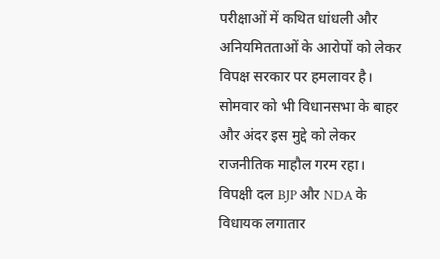परीक्षाओं में कथित धांधली और अनियमितताओं के आरोपों को लेकर विपक्ष सरकार पर हमलावर है। सोमवार को भी विधानसभा के बाहर और अंदर इस मुद्दे को लेकर राजनीतिक माहौल गरम रहा। विपक्षी दल BJP और NDA के विधायक लगातार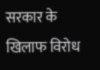सरकार के खिलाफ विरोध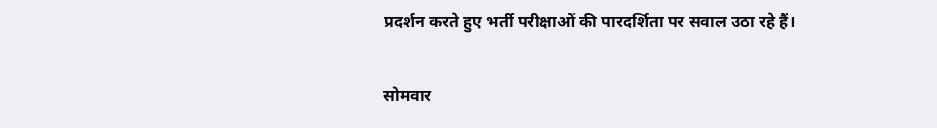प्रदर्शन करते हुए भर्ती परीक्षाओं की पारदर्शिता पर सवाल उठा रहे हैं।

सोमवार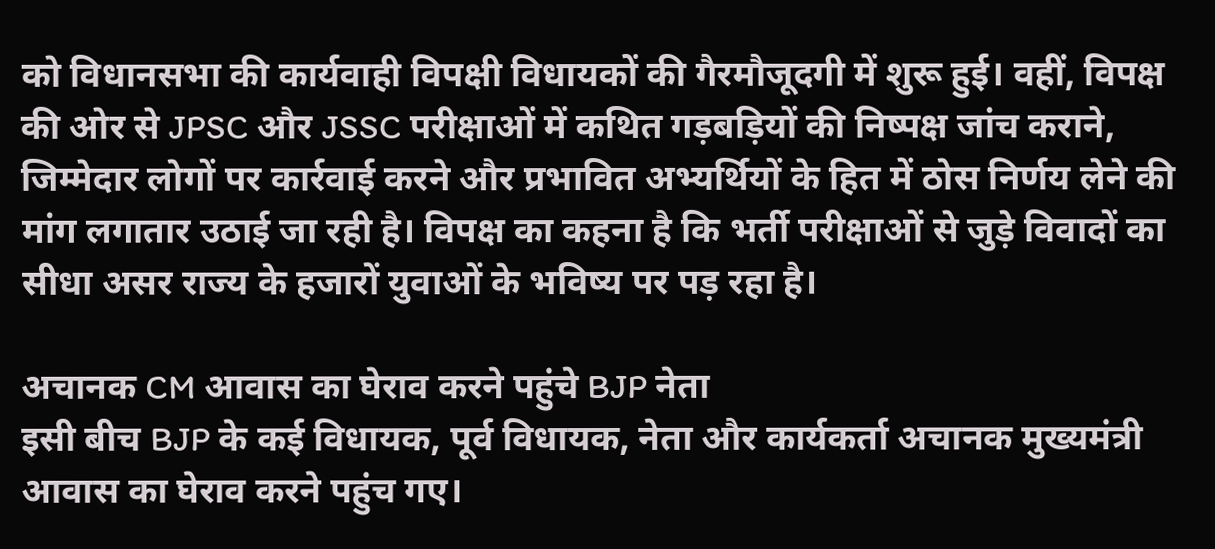को विधानसभा की कार्यवाही विपक्षी विधायकों की गैरमौजूदगी में शुरू हुई। वहीं, विपक्ष की ओर से JPSC और JSSC परीक्षाओं में कथित गड़बड़ियों की निष्पक्ष जांच कराने, जिम्मेदार लोगों पर कार्रवाई करने और प्रभावित अभ्यर्थियों के हित में ठोस निर्णय लेने की मांग लगातार उठाई जा रही है। विपक्ष का कहना है कि भर्ती परीक्षाओं से जुड़े विवादों का सीधा असर राज्य के हजारों युवाओं के भविष्य पर पड़ रहा है।

अचानक CM आवास का घेराव करने पहुंचे BJP नेता
इसी बीच BJP के कई विधायक, पूर्व विधायक, नेता और कार्यकर्ता अचानक मुख्यमंत्री आवास का घेराव करने पहुंच गए।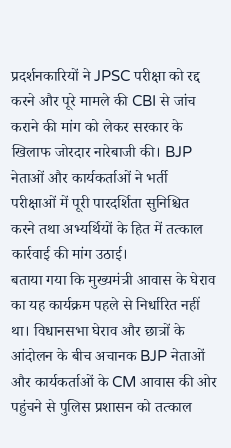प्रदर्शनकारियों ने JPSC परीक्षा को रद्द करने और पूरे मामले की CBI से जांच कराने की मांग को लेकर सरकार के खिलाफ जोरदार नारेबाजी की। BJP नेताओं और कार्यकर्ताओं ने भर्ती परीक्षाओं में पूरी पारदर्शिता सुनिश्चित करने तथा अभ्यर्थियों के हित में तत्काल कार्रवाई की मांग उठाई।
बताया गया कि मुख्यमंत्री आवास के घेराव का यह कार्यक्रम पहले से निर्धारित नहीं था। विधानसभा घेराव और छात्रों के आंदोलन के बीच अचानक BJP नेताओं और कार्यकर्ताओं के CM आवास की ओर पहुंचने से पुलिस प्रशासन को तत्काल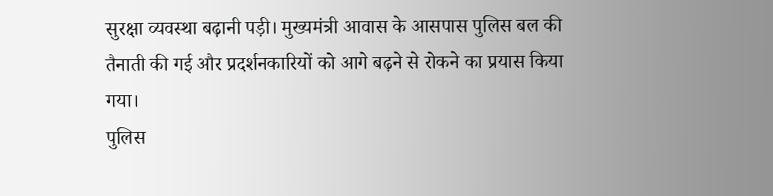सुरक्षा व्यवस्था बढ़ानी पड़ी। मुख्यमंत्री आवास के आसपास पुलिस बल की तैनाती की गई और प्रदर्शनकारियों को आगे बढ़ने से रोकने का प्रयास किया गया।
पुलिस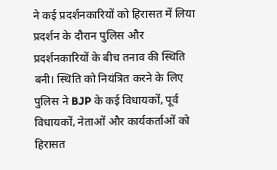ने कई प्रदर्शनकारियों को हिरासत में लिया
प्रदर्शन के दौरान पुलिस और प्रदर्शनकारियों के बीच तनाव की स्थिति बनी। स्थिति को नियंत्रित करने के लिए पुलिस ने BJP के कई विधायकों, पूर्व विधायकों, नेताओं और कार्यकर्ताओं को हिरासत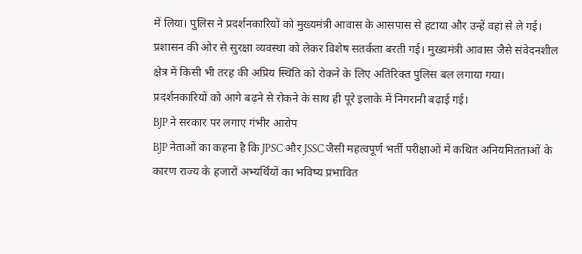में लिया। पुलिस ने प्रदर्शनकारियों को मुख्यमंत्री आवास के आसपास से हटाया और उन्हें वहां से ले गई।
प्रशासन की ओर से सुरक्षा व्यवस्था को लेकर विशेष सतर्कता बरती गई। मुख्यमंत्री आवास जैसे संवेदनशील क्षेत्र में किसी भी तरह की अप्रिय स्थिति को रोकने के लिए अतिरिक्त पुलिस बल लगाया गया। प्रदर्शनकारियों को आगे बढ़ने से रोकने के साथ ही पूरे इलाके में निगरानी बढ़ाई गई।
BJP ने सरकार पर लगाए गंभीर आरोप
BJP नेताओं का कहना है कि JPSC और JSSC जैसी महत्वपूर्ण भर्ती परीक्षाओं में कथित अनियमितताओं के कारण राज्य के हजारों अभ्यर्थियों का भविष्य प्रभावित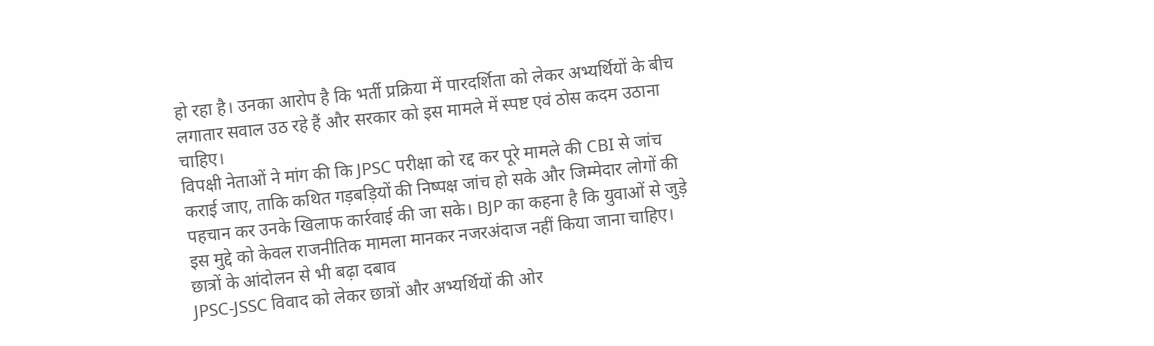हो रहा है। उनका आरोप है कि भर्ती प्रक्रिया में पारदर्शिता को लेकर अभ्यर्थियों के बीच लगातार सवाल उठ रहे हैं और सरकार को इस मामले में स्पष्ट एवं ठोस कदम उठाना चाहिए।
विपक्षी नेताओं ने मांग की कि JPSC परीक्षा को रद्द कर पूरे मामले की CBI से जांच कराई जाए, ताकि कथित गड़बड़ियों की निष्पक्ष जांच हो सके और जिम्मेदार लोगों की पहचान कर उनके खिलाफ कार्रवाई की जा सके। BJP का कहना है कि युवाओं से जुड़े इस मुद्दे को केवल राजनीतिक मामला मानकर नजरअंदाज नहीं किया जाना चाहिए।
छात्रों के आंदोलन से भी बढ़ा दबाव
JPSC-JSSC विवाद को लेकर छात्रों और अभ्यर्थियों की ओर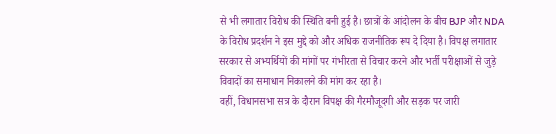से भी लगातार विरोध की स्थिति बनी हुई है। छात्रों के आंदोलन के बीच BJP और NDA के विरोध प्रदर्शन ने इस मुद्दे को और अधिक राजनीतिक रूप दे दिया है। विपक्ष लगातार सरकार से अभ्यर्थियों की मांगों पर गंभीरता से विचार करने और भर्ती परीक्षाओं से जुड़े विवादों का समाधान निकालने की मांग कर रहा है।
वहीं, विधानसभा सत्र के दौरान विपक्ष की गैरमौजूदगी और सड़क पर जारी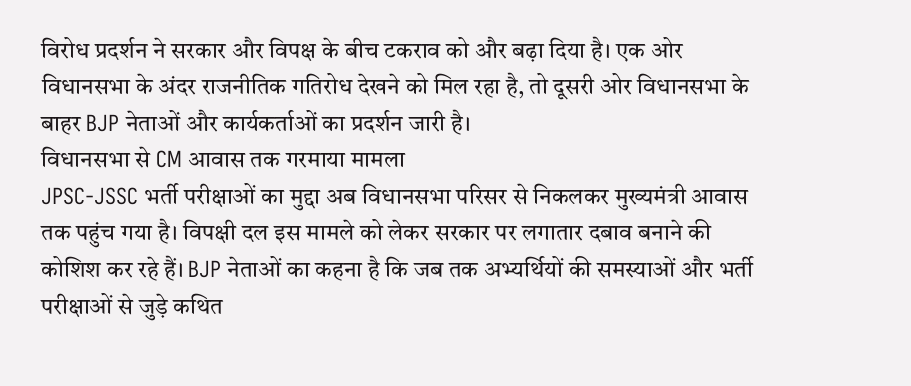विरोध प्रदर्शन ने सरकार और विपक्ष के बीच टकराव को और बढ़ा दिया है। एक ओर विधानसभा के अंदर राजनीतिक गतिरोध देखने को मिल रहा है, तो दूसरी ओर विधानसभा के बाहर BJP नेताओं और कार्यकर्ताओं का प्रदर्शन जारी है।
विधानसभा से CM आवास तक गरमाया मामला
JPSC-JSSC भर्ती परीक्षाओं का मुद्दा अब विधानसभा परिसर से निकलकर मुख्यमंत्री आवास तक पहुंच गया है। विपक्षी दल इस मामले को लेकर सरकार पर लगातार दबाव बनाने की कोशिश कर रहे हैं। BJP नेताओं का कहना है कि जब तक अभ्यर्थियों की समस्याओं और भर्ती परीक्षाओं से जुड़े कथित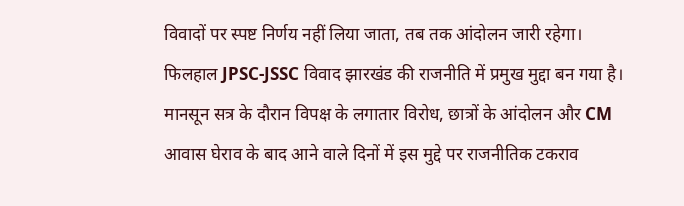विवादों पर स्पष्ट निर्णय नहीं लिया जाता, तब तक आंदोलन जारी रहेगा।
फिलहाल JPSC-JSSC विवाद झारखंड की राजनीति में प्रमुख मुद्दा बन गया है। मानसून सत्र के दौरान विपक्ष के लगातार विरोध, छात्रों के आंदोलन और CM आवास घेराव के बाद आने वाले दिनों में इस मुद्दे पर राजनीतिक टकराव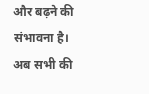और बढ़ने की संभावना है। अब सभी की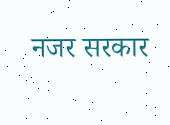नजर सरकार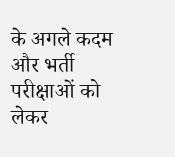के अगले कदम और भर्ती परीक्षाओं को लेकर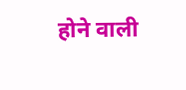होने वाली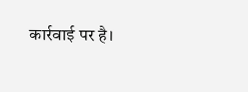कार्रवाई पर है।